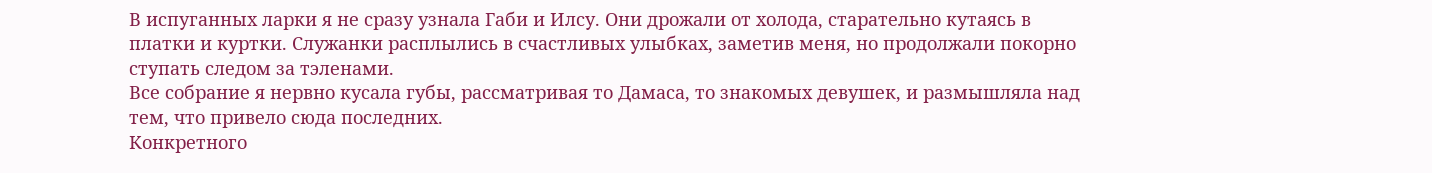В испуганных ларки я не сразу узнала Габи и Илсу. Они дрожали от холода, старательно кутаясь в платки и куртки. Служанки расплылись в счастливых улыбках, заметив меня, но продолжали покорно ступать следом за тэленами.
Все собрание я нервно кусала губы, рассматривая то Дамаса, то знакомых девушек, и размышляла над тем, что привело сюда последних.
Конкретного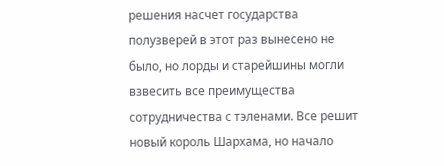решения насчет государства полузверей в этот раз вынесено не было, но лорды и старейшины могли взвесить все преимущества сотрудничества с тэленами. Все решит новый король Шархама, но начало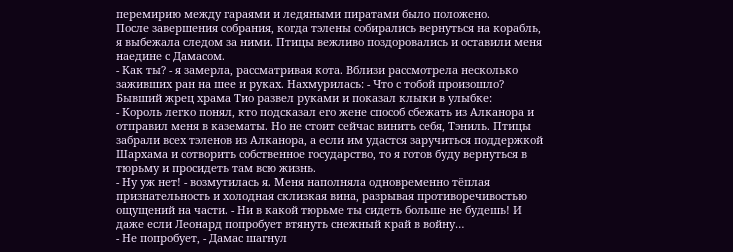перемирию между гараями и ледяными пиратами было положено.
После завершения собрания, когда тэлены собирались вернуться на корабль, я выбежала следом за ними. Птицы вежливо поздоровались и оставили меня наедине с Дамасом.
- Как ты? - я замерла, рассматривая кота. Вблизи рассмотрела несколько заживших ран на шее и руках. Нахмурилась: - Что с тобой произошло?
Бывший жрец храма Тио развел руками и показал клыки в улыбке:
- Король легко понял, кто подсказал его жене способ сбежать из Алканора и отправил меня в казематы. Но не стоит сейчас винить себя, Тэниль. Птицы забрали всех тэленов из Алканора, а если им удастся заручиться поддержкой Шархама и сотворить собственное государство, то я готов буду вернуться в тюрьму и просидеть там всю жизнь.
- Ну уж нет! - возмутилась я. Меня наполняла одновременно тёплая признательность и холодная склизкая вина, разрывая противоречивостью ощущений на части. - Ни в какой тюрьме ты сидеть больше не будешь! И даже если Леонард попробует втянуть снежный край в войну…
- Не попробует, - Дамас шагнул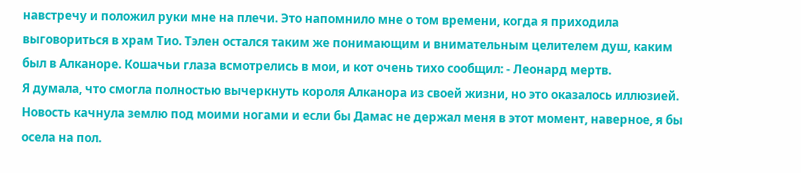навстречу и положил руки мне на плечи. Это напомнило мне о том времени, когда я приходила выговориться в храм Тио. Тэлен остался таким же понимающим и внимательным целителем душ, каким был в Алканоре. Кошачьи глаза всмотрелись в мои, и кот очень тихо сообщил: - Леонард мертв.
Я думала, что смогла полностью вычеркнуть короля Алканора из своей жизни, но это оказалось иллюзией. Новость качнула землю под моими ногами и если бы Дамас не держал меня в этот момент, наверное, я бы осела на пол.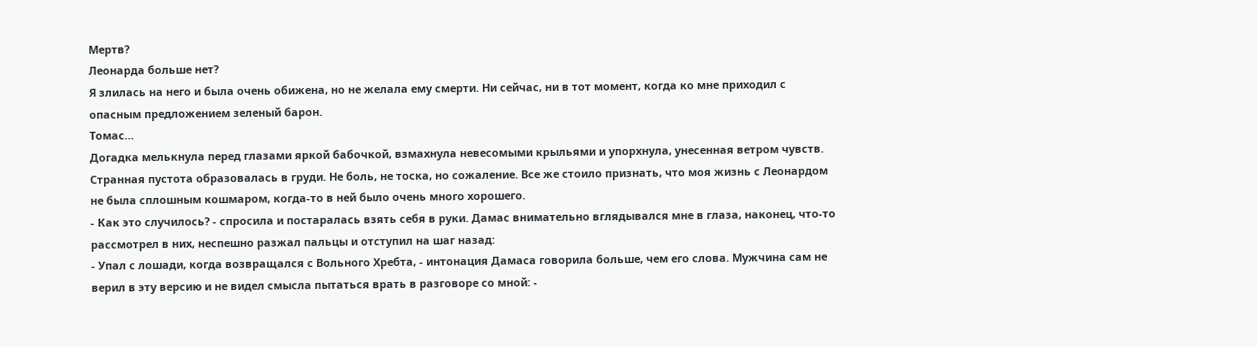Мертв?
Леонарда больше нет?
Я злилась на него и была очень обижена, но не желала ему смерти. Ни сейчас, ни в тот момент, когда ко мне приходил с опасным предложением зеленый барон.
Томас…
Догадка мелькнула перед глазами яркой бабочкой, взмахнула невесомыми крыльями и упорхнула, унесенная ветром чувств.
Странная пустота образовалась в груди. Не боль, не тоска, но сожаление. Все же стоило признать, что моя жизнь с Леонардом не была сплошным кошмаром, когда-то в ней было очень много хорошего.
- Как это случилось? - спросила и постаралась взять себя в руки. Дамас внимательно вглядывался мне в глаза, наконец, что-то рассмотрел в них, неспешно разжал пальцы и отступил на шаг назад:
- Упал с лошади, когда возвращался с Вольного Хребта, - интонация Дамаса говорила больше, чем его слова. Мужчина сам не верил в эту версию и не видел смысла пытаться врать в разговоре со мной: -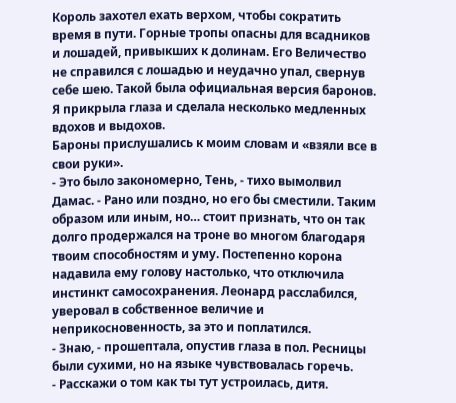Король захотел ехать верхом, чтобы сократить время в пути. Горные тропы опасны для всадников и лошадей, привыкших к долинам. Его Величество не справился с лошадью и неудачно упал, свернув себе шею. Такой была официальная версия баронов.
Я прикрыла глаза и сделала несколько медленных вдохов и выдохов.
Бароны прислушались к моим словам и «взяли все в свои руки».
- Это было закономерно, Тень, - тихо вымолвил Дамас. - Рано или поздно, но его бы сместили. Таким образом или иным, но… стоит признать, что он так долго продержался на троне во многом благодаря твоим способностям и уму. Постепенно корона надавила ему голову настолько, что отключила инстинкт самосохранения. Леонард расслабился, уверовал в собственное величие и неприкосновенность, за это и поплатился.
- Знаю, - прошептала, опустив глаза в пол. Ресницы были сухими, но на языке чувствовалась горечь.
- Расскажи о том как ты тут устроилась, дитя.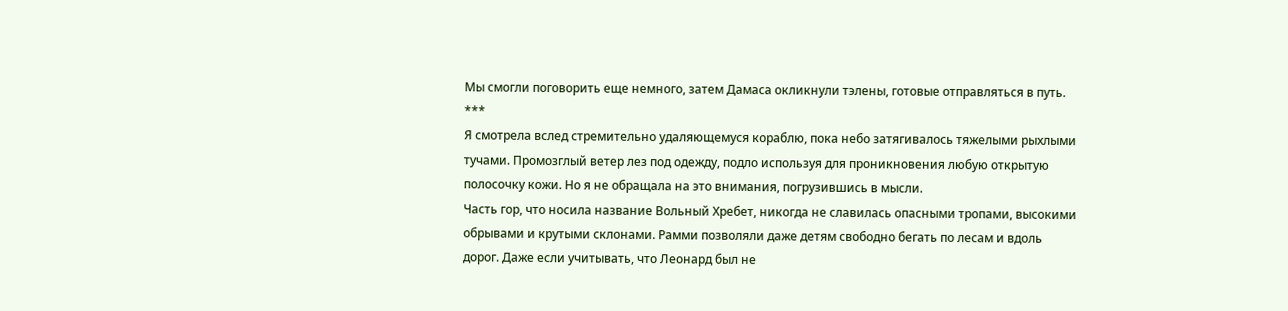Мы смогли поговорить еще немного, затем Дамаса окликнули тэлены, готовые отправляться в путь.
***
Я смотрела вслед стремительно удаляющемуся кораблю, пока небо затягивалось тяжелыми рыхлыми тучами. Промозглый ветер лез под одежду, подло используя для проникновения любую открытую полосочку кожи. Но я не обращала на это внимания, погрузившись в мысли.
Часть гор, что носила название Вольный Хребет, никогда не славилась опасными тропами, высокими обрывами и крутыми склонами. Рамми позволяли даже детям свободно бегать по лесам и вдоль дорог. Даже если учитывать, что Леонард был не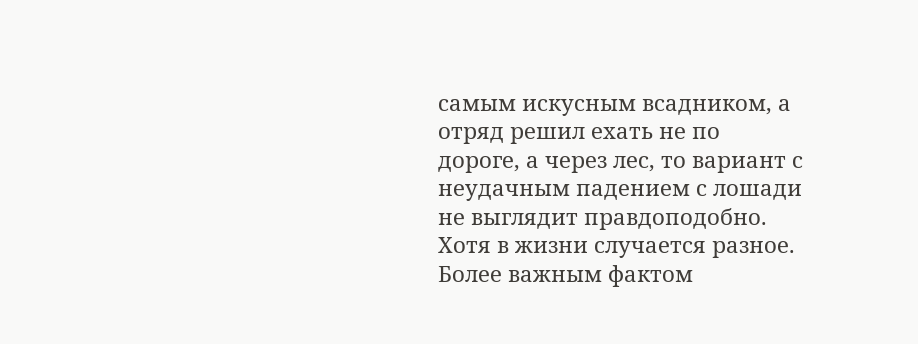самым искусным всадником, а отряд решил ехать не по дороге, а через лес, то вариант с неудачным падением с лошади не выглядит правдоподобно. Хотя в жизни случается разное. Более важным фактом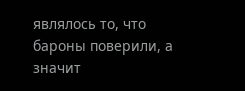являлось то, что бароны поверили, а значит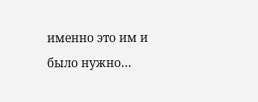именно это им и было нужно…